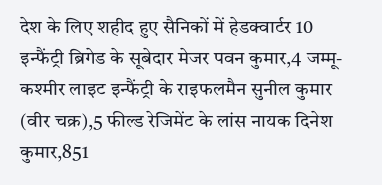देश के लिए शहीद हुए सैनिकों में हेडक्वार्टर 10 इन्फैंट्री ब्रिगेड के सूबेदार मेजर पवन कुमार,4 जम्मू-कश्मीर लाइट इन्फैंट्री के राइफलमैन सुनील कुमार (वीर चक्र),5 फील्ड रेजिमेंट के लांस नायक दिनेश कुमार,851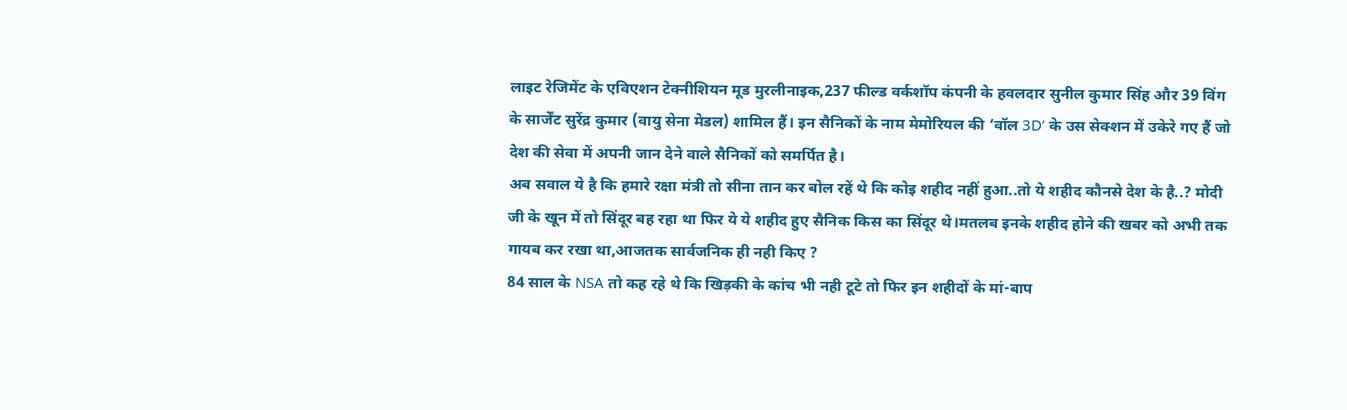लाइट रेजिमेंट के एविएशन टेक्नीशियन मूड मुरलीनाइक,237 फील्ड वर्कशॉप कंपनी के हवलदार सुनील कुमार सिंह और 39 विंग के सार्जेंट सुरेंद्र कुमार (वायु सेना मेडल) शामिल हैं। इन सैनिकों के नाम मेमोरियल की ‘वॉल 3D’ के उस सेक्शन में उकेरे गए हैं जो देश की सेवा में अपनी जान देने वाले सैनिकों को समर्पित है।
अब सवाल ये है कि हमारे रक्षा मंत्री तो सीना तान कर बोल रहें थे कि कोइ शहीद नहीं हुआ..तो ये शहीद कौनसे देश के है..? मोदी जी के खून में तो सिंदूर बह रहा था फिर ये ये शहीद हुए सैनिक किस का सिंदूर थे।मतलब इनके शहीद होने की खबर को अभी तक गायब कर रखा था,आजतक सार्वजनिक ही नही किए ?
84 साल के NSA तो कह रहे थे कि खिड़की के कांच भी नही टूटे तो फिर इन शहीदों के मां-बाप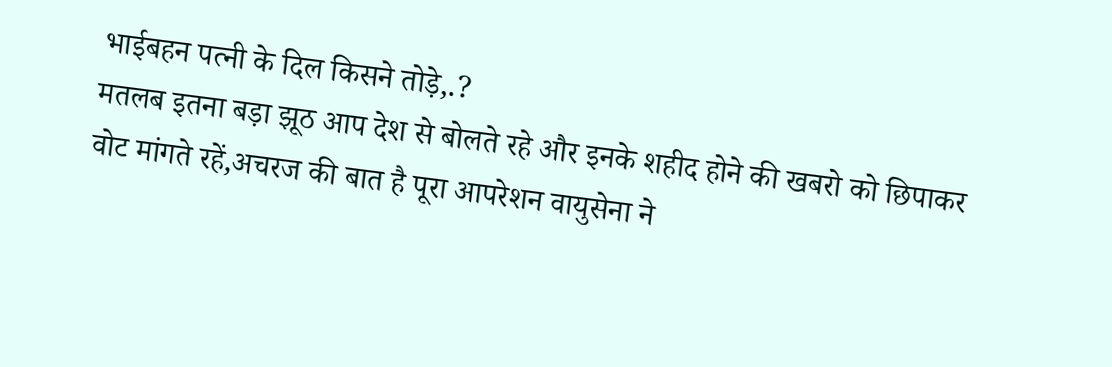भाईबहन पत्नी के दिल किसने तोड़े,.?
मतलब इतना बड़ा झूठ आप देश से बोलते रहे और इनके शहीद होने की खबरो को छिपाकर वोट मांगते रहें,अचरज की बात है पूरा आपरेशन वायुसेना ने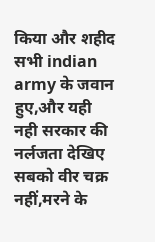किया और शहीद सभी indian army के जवान हुए,और यही नही सरकार की नर्लजता देखिए सबको वीर चक्र नहीं,मरने के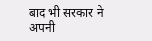बाद भी सरकार ने अपनी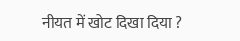नीयत में खोट दिखा दिया ?